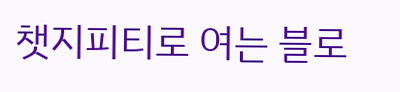챗지피티로 여는 블로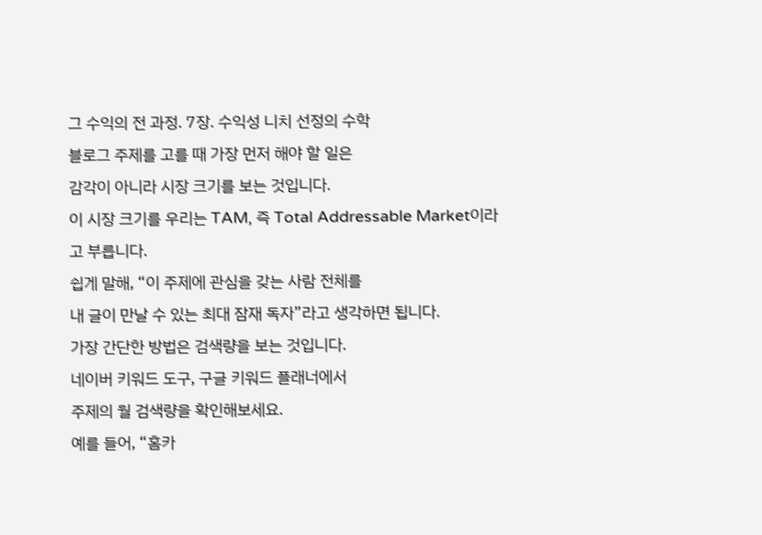그 수익의 전 과정. 7장. 수익성 니치 선정의 수학
블로그 주제를 고를 때 가장 먼저 해야 할 일은
감각이 아니라 시장 크기를 보는 것입니다.
이 시장 크기를 우리는 TAM, 즉 Total Addressable Market이라고 부릅니다.
쉽게 말해, “이 주제에 관심을 갖는 사람 전체를
내 글이 만날 수 있는 최대 잠재 독자”라고 생각하면 됩니다.
가장 간단한 방법은 검색량을 보는 것입니다.
네이버 키워드 도구, 구글 키워드 플래너에서
주제의 월 검색량을 확인해보세요.
예를 들어, “홈카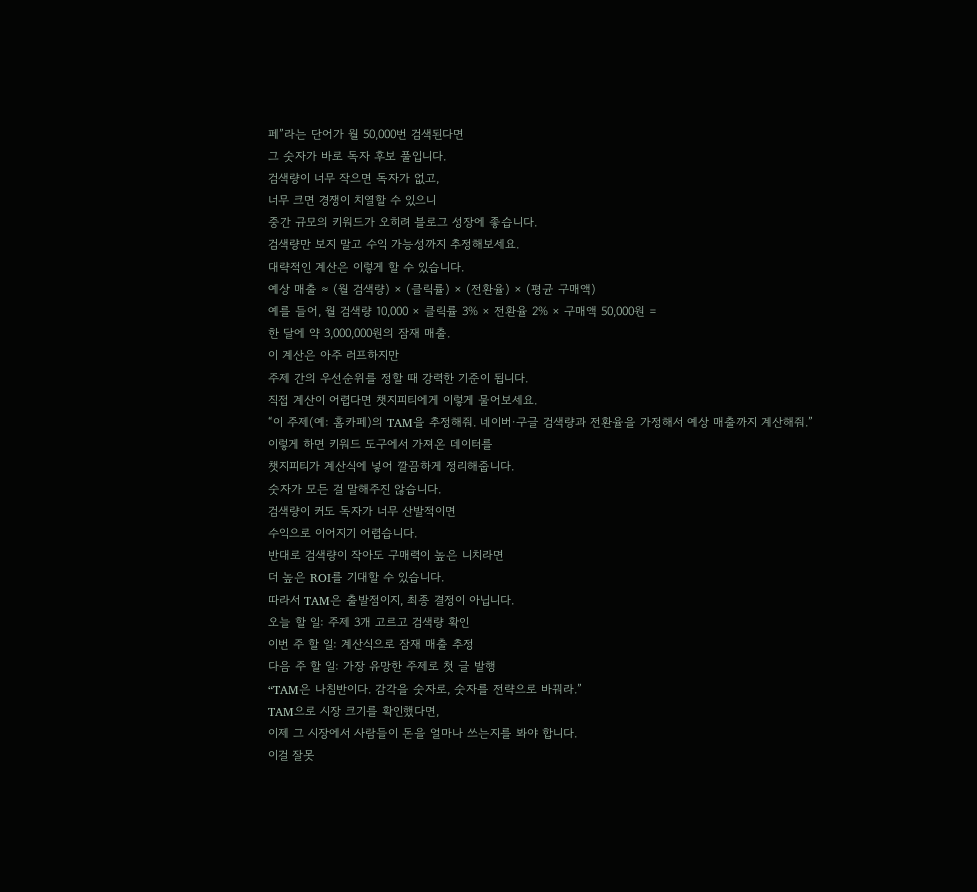페”라는 단어가 월 50,000번 검색된다면
그 숫자가 바로 독자 후보 풀입니다.
검색량이 너무 작으면 독자가 없고,
너무 크면 경쟁이 치열할 수 있으니
중간 규모의 키워드가 오히려 블로그 성장에 좋습니다.
검색량만 보지 말고 수익 가능성까지 추정해보세요.
대략적인 계산은 이렇게 할 수 있습니다.
예상 매출 ≈ (월 검색량) × (클릭률) × (전환율) × (평균 구매액)
예를 들어, 월 검색량 10,000 × 클릭률 3% × 전환율 2% × 구매액 50,000원 =
한 달에 약 3,000,000원의 잠재 매출.
이 계산은 아주 러프하지만
주제 간의 우선순위를 정할 때 강력한 기준이 됩니다.
직접 계산이 어렵다면 챗지피티에게 이렇게 물어보세요.
“이 주제(예: 홈카페)의 TAM을 추정해줘. 네이버·구글 검색량과 전환율을 가정해서 예상 매출까지 계산해줘.”
이렇게 하면 키워드 도구에서 가져온 데이터를
챗지피티가 계산식에 넣어 깔끔하게 정리해줍니다.
숫자가 모든 걸 말해주진 않습니다.
검색량이 커도 독자가 너무 산발적이면
수익으로 이어지기 어렵습니다.
반대로 검색량이 작아도 구매력이 높은 니치라면
더 높은 ROI를 기대할 수 있습니다.
따라서 TAM은 출발점이지, 최종 결정이 아닙니다.
오늘 할 일: 주제 3개 고르고 검색량 확인
이번 주 할 일: 계산식으로 잠재 매출 추정
다음 주 할 일: 가장 유망한 주제로 첫 글 발행
“TAM은 나침반이다. 감각을 숫자로, 숫자를 전략으로 바꿔라.”
TAM으로 시장 크기를 확인했다면,
이제 그 시장에서 사람들이 돈을 얼마나 쓰는지를 봐야 합니다.
이걸 잘못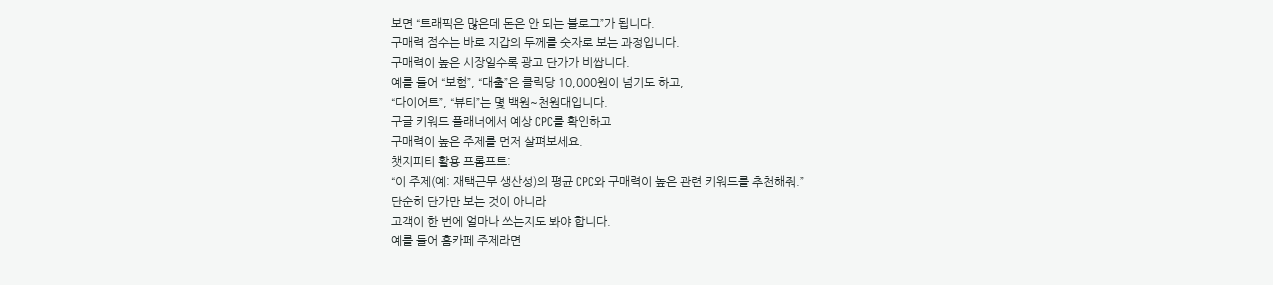보면 “트래픽은 많은데 돈은 안 되는 블로그”가 됩니다.
구매력 점수는 바로 지갑의 두께를 숫자로 보는 과정입니다.
구매력이 높은 시장일수록 광고 단가가 비쌉니다.
예를 들어 “보험”, “대출”은 클릭당 10,000원이 넘기도 하고,
“다이어트”, “뷰티”는 몇 백원~천원대입니다.
구글 키워드 플래너에서 예상 CPC를 확인하고
구매력이 높은 주제를 먼저 살펴보세요.
챗지피티 활용 프롬프트:
“이 주제(예: 재택근무 생산성)의 평균 CPC와 구매력이 높은 관련 키워드를 추천해줘.”
단순히 단가만 보는 것이 아니라
고객이 한 번에 얼마나 쓰는지도 봐야 합니다.
예를 들어 홈카페 주제라면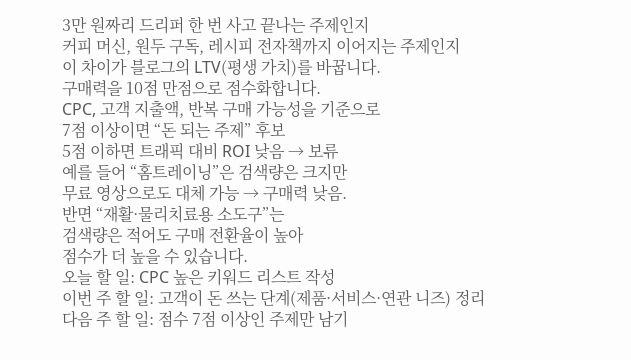3만 원짜리 드리퍼 한 번 사고 끝나는 주제인지
커피 머신, 원두 구독, 레시피 전자책까지 이어지는 주제인지
이 차이가 블로그의 LTV(평생 가치)를 바꿉니다.
구매력을 10점 만점으로 점수화합니다.
CPC, 고객 지출액, 반복 구매 가능성을 기준으로
7점 이상이면 “돈 되는 주제” 후보
5점 이하면 트래픽 대비 ROI 낮음 → 보류
예를 들어 “홈트레이닝”은 검색량은 크지만
무료 영상으로도 대체 가능 → 구매력 낮음.
반면 “재활·물리치료용 소도구”는
검색량은 적어도 구매 전환율이 높아
점수가 더 높을 수 있습니다.
오늘 할 일: CPC 높은 키워드 리스트 작성
이번 주 할 일: 고객이 돈 쓰는 단계(제품·서비스·연관 니즈) 정리
다음 주 할 일: 점수 7점 이상인 주제만 남기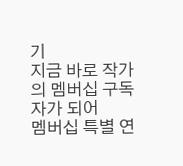기
지금 바로 작가의 멤버십 구독자가 되어
멤버십 특별 연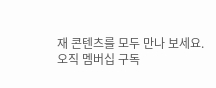재 콘텐츠를 모두 만나 보세요.
오직 멤버십 구독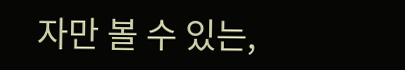자만 볼 수 있는,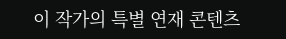이 작가의 특별 연재 콘텐츠